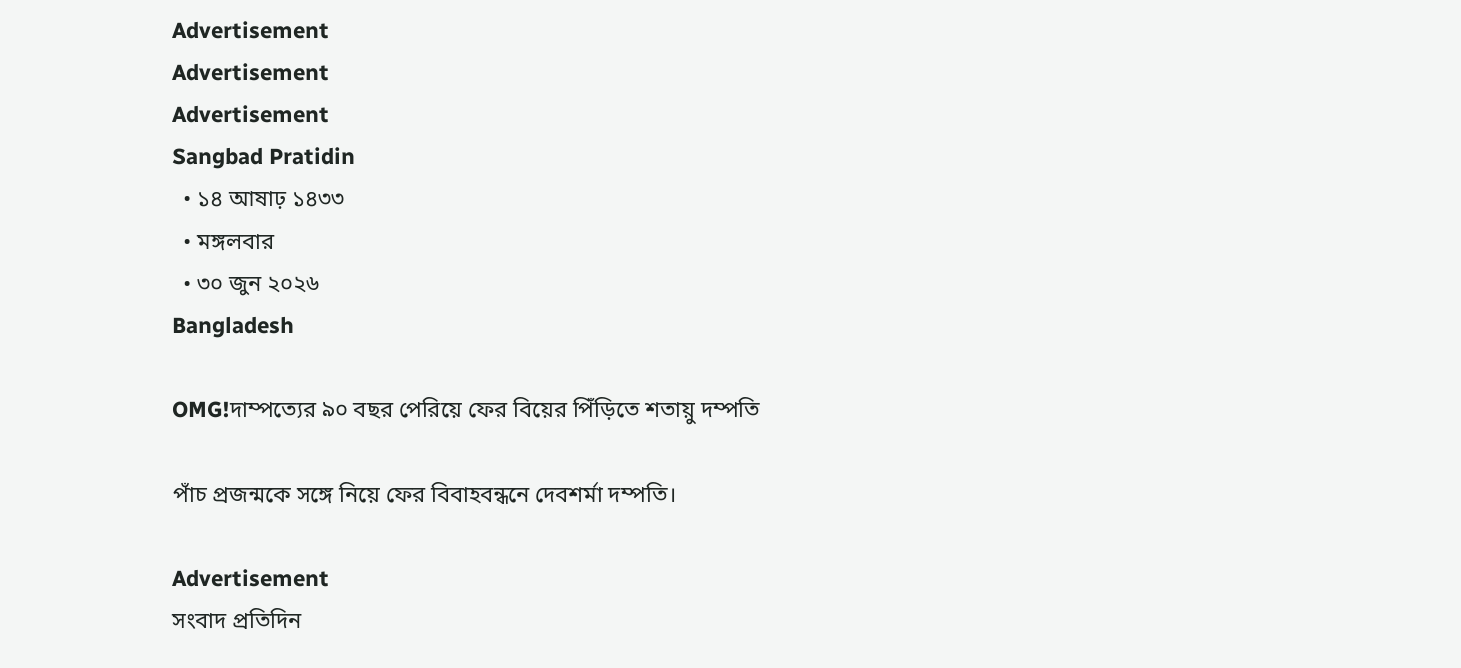Advertisement
Advertisement
Advertisement
Sangbad Pratidin
  • ১৪ আষাঢ় ১৪৩৩
  • মঙ্গলবার
  • ৩০ জুন ২০২৬
Bangladesh

OMG!দাম্পত্যের ৯০ বছর পেরিয়ে ফের বিয়ের পিঁড়িতে শতায়ু দম্পতি

পাঁচ প্রজন্মকে সঙ্গে নিয়ে ফের বিবাহবন্ধনে দেবশর্মা দম্পতি।

Advertisement
সংবাদ প্রতিদিন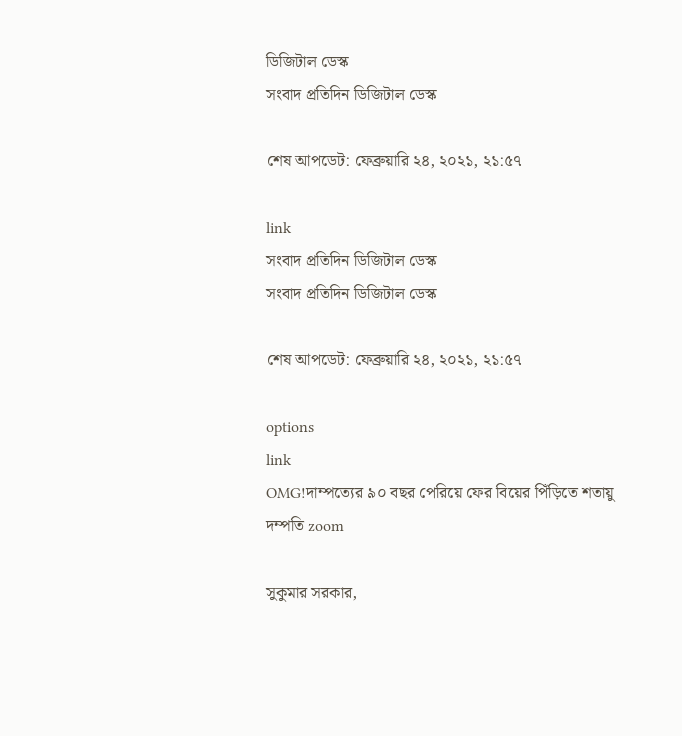ডিজিটাল ডেস্ক
সংবাদ প্রতিদিন ডিজিটাল ডেস্ক

শেষ আপডেট: ফেব্রুয়ারি ২৪, ২০২১, ২১:৫৭

link
সংবাদ প্রতিদিন ডিজিটাল ডেস্ক
সংবাদ প্রতিদিন ডিজিটাল ডেস্ক

শেষ আপডেট: ফেব্রুয়ারি ২৪, ২০২১, ২১:৫৭

options
link
OMG!দাম্পত্যের ৯০ বছর পেরিয়ে ফের বিয়ের পিঁড়িতে শতায়ু দম্পতি zoom

সুকুমার সরকার,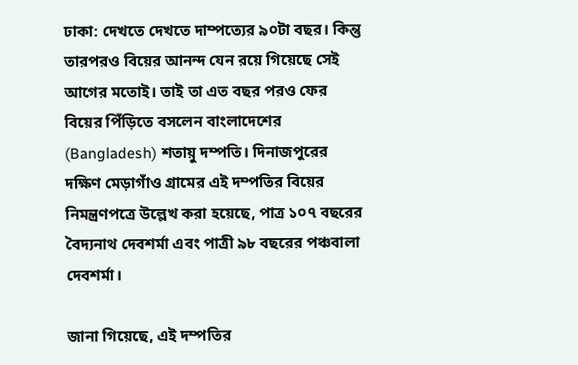ঢাকা: দেখতে দেখতে দাম্পত্যের ৯০টা বছর। কিন্তু তারপরও বিয়ের আনন্দ যেন রয়ে গিয়েছে সেই আগের মতোই। তাই তা এত বছর পরও ফের বিয়ের পিঁড়িতে বসলেন বাংলাদেশের (Bangladesh) শতায়ু দম্পতি। দিনাজপুরের দক্ষিণ মেড়াগাঁও গ্রামের এই দম্পতির বিয়ের নিমন্ত্রণপত্রে উল্লেখ করা হয়েছে, পাত্র ১০৭ বছরের বৈদ্যনাথ দেবশর্মা এবং পাত্রী ৯৮ বছরের পঞ্চবালা দেবশর্মা।

জানা গিয়েছে, এই দম্পতির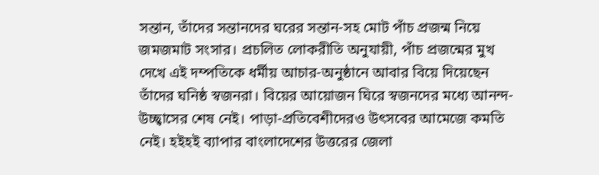সন্তান, তাঁদের সন্তানদের ঘরের সন্তান-সহ মোট পাঁচ প্রজন্ম নিয়ে জমজমাট সংসার। প্রচলিত লোকরীতি অনুযায়ী, পাঁচ প্রজন্মের মুখ দেখে এই দম্পতিকে ধর্মীয় আচার-অনুষ্ঠানে আবার বিয়ে দিয়েছেন তাঁদের ঘনিষ্ঠ স্বজনরা। বিয়ের আয়োজন ঘিরে স্বজনদের মধ্যে আনন্দ-উচ্ছ্বাসের শেষ নেই। পাড়া-প্রতিবেশীদেরও উৎসবের আমেজে কমতি নেই। হইহই ব্যাপার বাংলাদেশের উত্তরের জেলা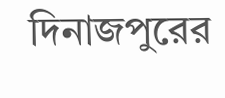দিনাজপুরের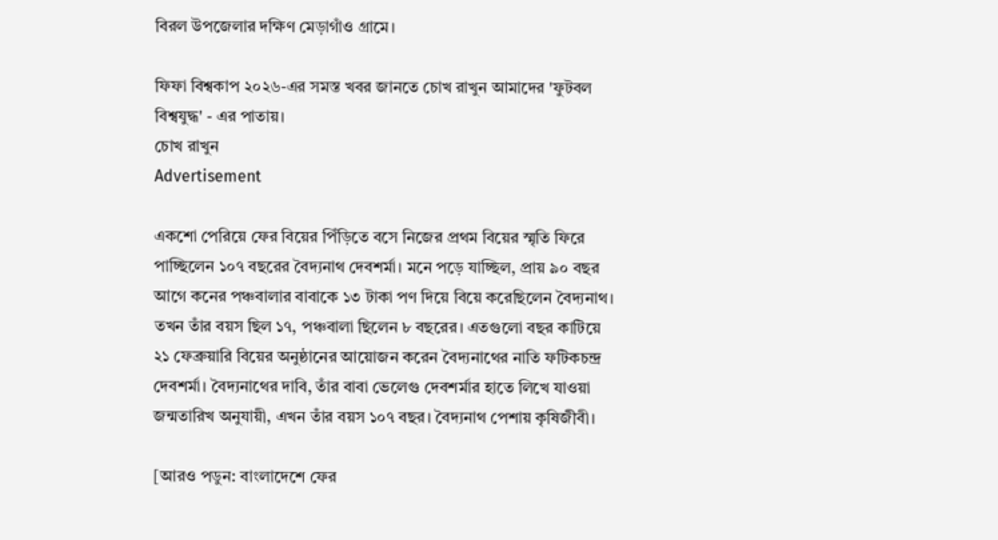বিরল উপজেলার দক্ষিণ মেড়াগাঁও গ্রামে।

ফিফা বিশ্বকাপ ২০২৬-এর সমস্ত খবর জানতে চোখ রাখুন আমাদের 'ফুটবল বিশ্বযুদ্ধ' - এর পাতায়।
চোখ রাখুন
Advertisement

একশো পেরিয়ে ফের বিয়ের পিঁড়িতে বসে নিজের প্রথম বিয়ের স্মৃতি ফিরে পাচ্ছিলেন ১০৭ বছরের বৈদ্যনাথ দেবশর্মা। মনে পড়ে যাচ্ছিল, প্রায় ৯০ বছর আগে কনের পঞ্চবালার বাবাকে ১৩ টাকা পণ দিয়ে বিয়ে করেছিলেন বৈদ্যনাথ। তখন তাঁর বয়স ছিল ১৭, পঞ্চবালা ছিলেন ৮ বছরের। এতগুলো বছর কাটিয়ে ২১ ফেব্রুয়ারি বিয়ের অনুষ্ঠানের আয়োজন করেন বৈদ্যনাথের নাতি ফটিকচন্দ্র দেবশর্মা। বৈদ্যনাথের দাবি, তাঁর বাবা ভেলেগু দেবশর্মার হাতে লিখে যাওয়া জন্মতারিখ অনুযায়ী, এখন তাঁর বয়স ১০৭ বছর। বৈদ্যনাথ পেশায় কৃষিজীবী।

[আরও পডুন: বাংলাদেশে ফের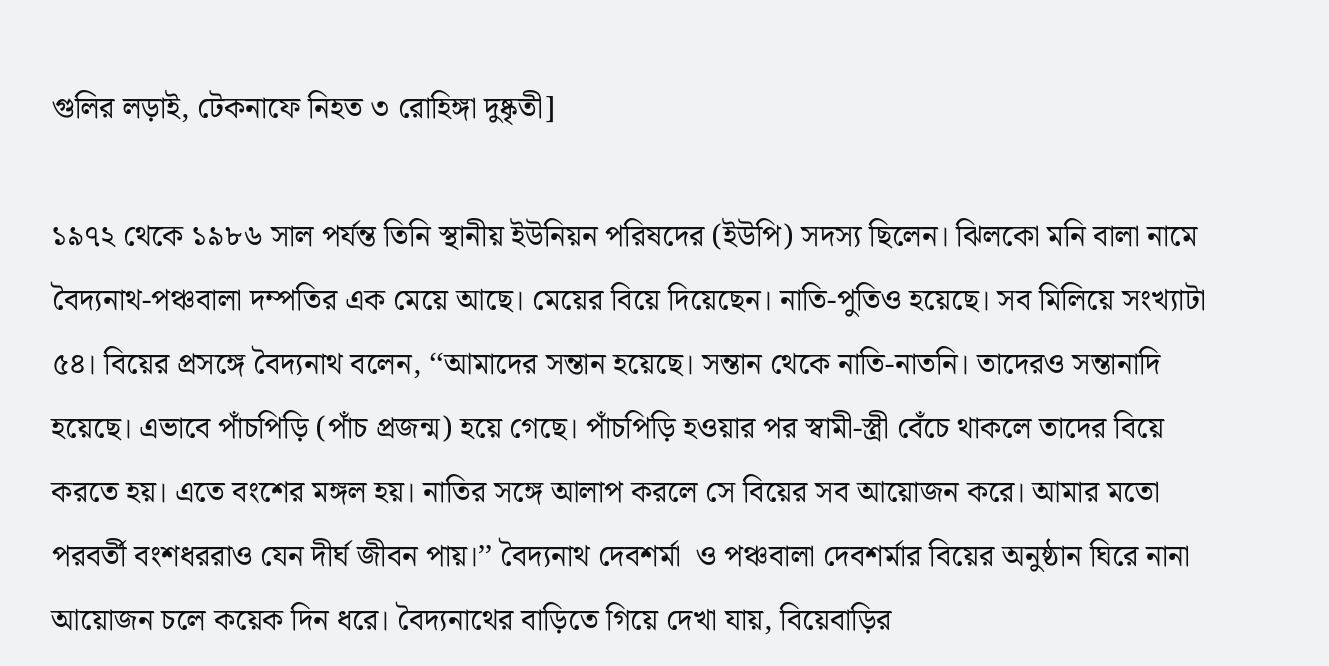গুলির লড়াই, টেকনাফে নিহত ৩ রোহিঙ্গা দুষ্কৃতী]

১৯৭২ থেকে ১৯৮৬ সাল পর্যন্ত তিনি স্থানীয় ইউনিয়ন পরিষদের (ইউপি) সদস্য ছিলেন। ঝিলকো মনি বালা নামে বৈদ্যনাথ-পঞ্চবালা দম্পতির এক মেয়ে আছে। মেয়ের বিয়ে দিয়েছেন। নাতি-পুতিও হয়েছে। সব মিলিয়ে সংখ্যাটা ৫৪। বিয়ের প্রসঙ্গে বৈদ্যনাথ বলেন, ‘‘আমাদের সন্তান হয়েছে। সন্তান থেকে নাতি-নাতনি। তাদেরও সন্তানাদি হয়েছে। এভাবে পাঁচপিড়ি (পাঁচ প্রজন্ম) হয়ে গেছে। পাঁচপিড়ি হওয়ার পর স্বামী-স্ত্রী বেঁচে থাকলে তাদের বিয়ে করতে হয়। এতে বংশের মঙ্গল হয়। নাতির সঙ্গে আলাপ করলে সে বিয়ের সব আয়োজন করে। আমার মতো পরবর্তী বংশধররাও যেন দীর্ঘ জীবন পায়।’’ বৈদ্যনাথ দেবশর্মা  ও পঞ্চবালা দেবশর্মার বিয়ের অনুষ্ঠান ঘিরে নানা আয়োজন চলে কয়েক দিন ধরে। বৈদ্যনাথের বাড়িতে গিয়ে দেখা যায়, বিয়েবাড়ির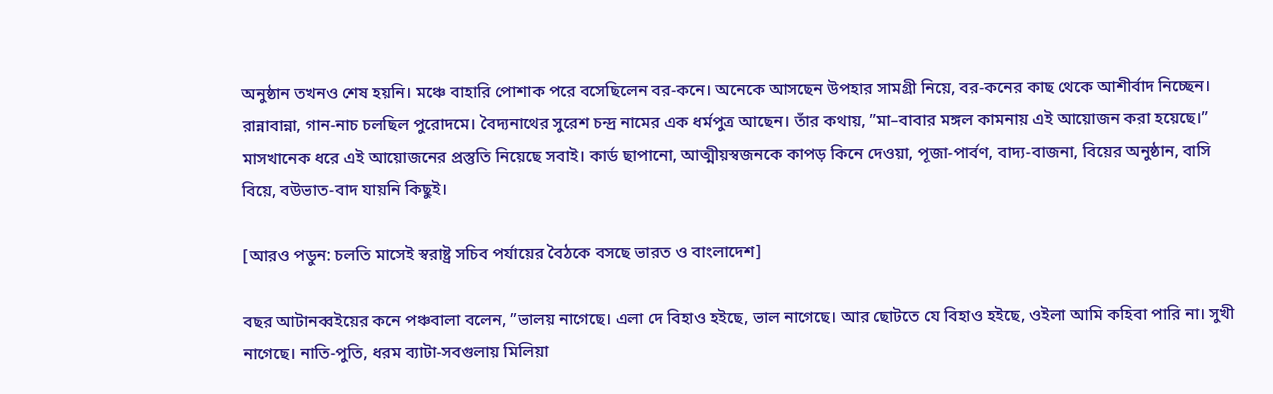অনুষ্ঠান তখনও শেষ হয়নি। মঞ্চে বাহারি পোশাক পরে বসেছিলেন বর-কনে। অনেকে আসছেন উপহার সামগ্রী নিয়ে, বর-কনের কাছ থেকে আশীর্বাদ নিচ্ছেন। রান্নাবান্না, গান-নাচ চলছিল পুরোদমে। বৈদ্যনাথের সুরেশ চন্দ্র নামের এক ধর্মপুত্র আছেন। তাঁর কথায়, ”মা–বাবার মঙ্গল কামনায় এই আয়োজন করা হয়েছে।” মাসখানেক ধরে এই আয়োজনের প্রস্তুতি নিয়েছে সবাই। কার্ড ছাপানো, আত্মীয়স্বজনকে কাপড় কিনে দেওয়া, পূজা-পার্বণ, বাদ্য-বাজনা, বিয়ের অনুষ্ঠান, বাসি বিয়ে, বউভাত-বাদ যায়নি কিছুই।

[আরও পডুন: চলতি মাসেই স্বরাষ্ট্র সচিব পর্যায়ের বৈঠকে বসছে ভারত ও বাংলাদেশ]

বছর আটানব্বইয়ের কনে পঞ্চবালা বলেন, ”ভালয় নাগেছে। এলা দে বিহাও হইছে, ভাল নাগেছে। আর ছোটতে যে বিহাও হইছে, ওইলা আমি কহিবা পারি না। সুখী নাগেছে। নাতি-পুতি, ধরম ব্যাটা-সবগুলায় মিলিয়া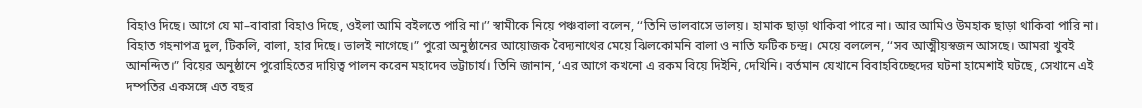বিহাও দিছে। আগে যে মা–বাবারা বিহাও দিছে, ওইলা আমি বইলতে পারি না।’’ স্বামীকে নিয়ে পঞ্চবালা বলেন, ‘‘তিনি ভালবাসে ভালয়। হামাক ছাড়া থাকিবা পারে না। আর আমিও উমহাক ছাড়া থাকিবা পারি না। বিহাত গহনাপত্র দুল, টিকলি, বালা, হার দিছে। ভালই নাগেছে।” পুরো অনুষ্ঠানের আয়োজক বৈদ্যনাথের মেয়ে ঝিলকোমনি বালা ও নাতি ফটিক চন্দ্র। মেয়ে বললেন, ‘‘সব আত্মীয়স্বজন আসছে। আমরা খুবই আনন্দিত।” বিয়ের অনুষ্ঠানে পুরোহিতের দায়িত্ব পালন করেন মহাদেব ভট্টাচার্য। তিনি জানান, ‘এর আগে কখনো এ রকম বিয়ে দিইনি, দেখিনি। বর্তমান যেখানে বিবাহবিচ্ছেদের ঘটনা হামেশাই ঘটছে, সেখানে এই দম্পতির একসঙ্গে এত বছর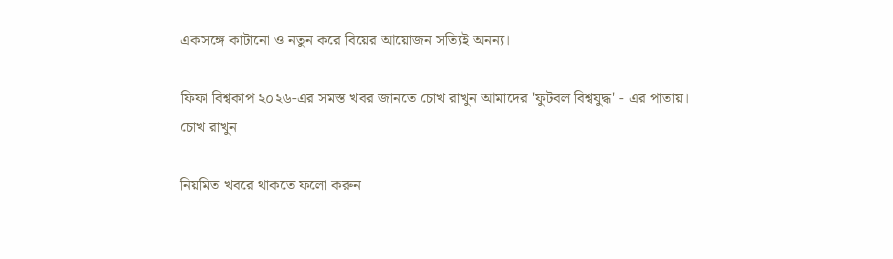একসঙ্গে কাটানো ও নতুন করে বিয়ের আয়োজন সত্যিই অনন্য।

ফিফা বিশ্বকাপ ২০২৬-এর সমস্ত খবর জানতে চোখ রাখুন আমাদের 'ফুটবল বিশ্বযুদ্ধ' - এর পাতায়।
চোখ রাখুন

নিয়মিত খবরে থাকতে ফলো করুন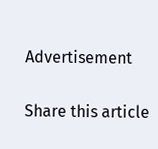Advertisement

Share this article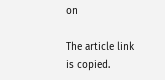on

The article link is copied.